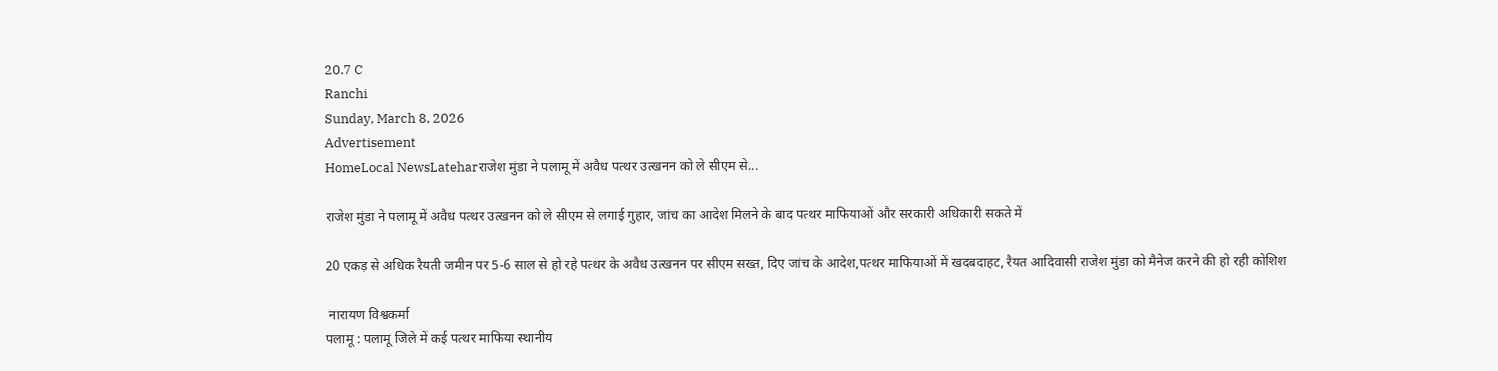20.7 C
Ranchi
Sunday, March 8, 2026
Advertisement
HomeLocal NewsLateharराजेश मुंडा ने पलामू में अवैध पत्थर उत्खनन को ले सीएम से...

राजेश मुंडा ने पलामू में अवैध पत्थर उत्खनन को ले सीएम से लगाई गुहार, जांच का आदेश मिलने के बाद पत्थर माफियाओं और सरकारी अधिकारी सकते में

20 एकड़ से अधिक रैयती जमीन पर 5-6 साल से हो रहे पत्थर के अवैध उत्खनन पर सीएम सख्त, दिए जांच के आदेश,पत्थर माफियाओं में खदबदाहट, रैयत आदिवासी राजेश मुंडा को मैनेज करने की हो रही कोशिश

 नारायण विश्वकर्मा
पलामू : पलामू जिले में कई पत्थर माफिया स्थानीय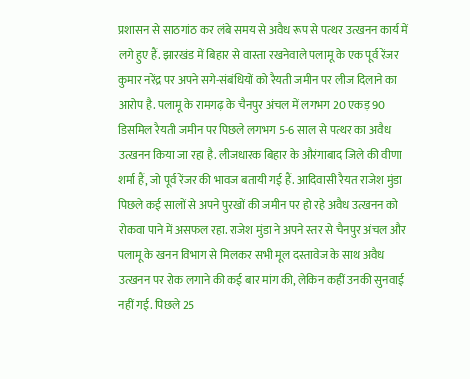प्रशासन से साठगांठ कर लंबे समय से अवैध रूप से पत्थर उत्खनन कार्य में लगे हुए हैं. झारखंड में बिहार से वास्ता रखनेवाले पलामू के एक पूर्व रेंजर कुमार नरेंद्र पर अपने सगे-संबंधियों को रैयती जमीन पर लीज दिलाने का आरोप है. पलामू के रामगढ़ के चैनपुर अंचल में लगभग 20 एकड़ 90 डिसमिल रैयती जमीन पर पिछले लगभग 5-6 साल से पत्थर का अवैध उत्खनन किया जा रहा है. लीजधारक बिहार के औरंगाबाद जिले की वीणा शर्मा हैं, जो पूर्व रेंजर की भावज बतायी गई हैं. आदिवासी रैयत राजेश मुंडा पिछले कई सालों से अपने पुरखों की जमीन पर हो रहे अवैध उत्खनन को रोकवा पाने में असफल रहा. राजेश मुंडा ने अपने स्तर से चैनपुर अंचल और पलामू के खनन विभाग से मिलकर सभी मूल दस्तावेज के साथ अवैध उत्खनन पर रोक लगाने की कई बार मांग की, लेकिन कहीं उनकी सुनवाई नहीं गई. पिछले 25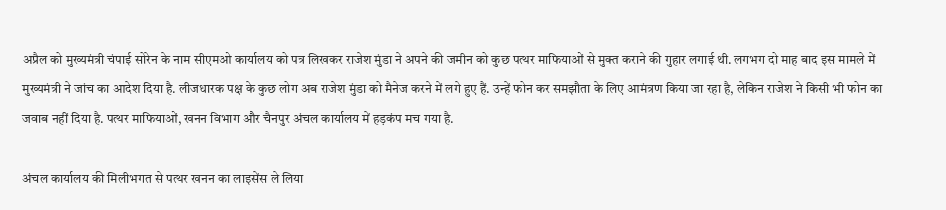अप्रैल को मुख्यमंत्री चंपाई सोरेन के नाम सीएमओ कार्यालय को पत्र लिखकर राजेश मुंडा ने अपने की जमीन को कुछ पत्थर माफियाओं से मुक्त कराने की गुहार लगाई थी. लगभग दो माह बाद इस मामले में मुख्यमंत्री ने जांच का आदेश दिया है. लीजधारक पक्ष के कुछ लोग अब राजेश मुंडा को मैनेज करने में लगे हुए हैं. उन्हें फोन कर समझौता के लिए आमंत्रण किया जा रहा है, लेकिन राजेश ने किसी भी फोन का जवाब नहीं दिया है. पत्थर माफियाओं, खनन विभाग और चैनपुर अंचल कार्यालय में हड़कंप मच गया है.

अंचल कार्यालय की मिलीभगत से पत्थर खनन का लाइसेंस ले लिया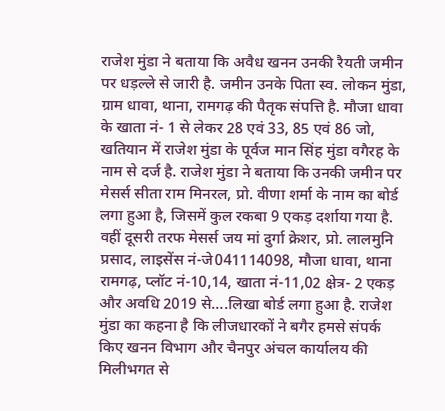राजेश मुंडा ने बताया कि अवैध खनन उनकी रैयती जमीन पर धड़ल्ले से जारी है. जमीन उनके पिता स्व. लोकन मुंडा, ग्राम धावा, थाना, रामगढ़ की पैतृक संपत्ति है. मौजा धावा के खाता नं- 1 से लेकर 28 एवं 33, 85 एवं 86 जो, खतियान में राजेश मुंडा के पूर्वज मान सिंह मुंडा वगैरह के नाम से दर्ज है. राजेश मुंडा ने बताया कि उनकी जमीन पर मेसर्स सीता राम मिनरल, प्रो. वीणा शर्मा के नाम का बोर्ड लगा हुआ है, जिसमें कुल रकबा 9 एकड़ दर्शाया गया है. वहीं दूसरी तरफ मेसर्स जय मां दुर्गा क्रेशर, प्रो. लालमुनि प्रसाद, लाइसेंस नं-जे041114098, मौजा धावा, थाना रामगढ़, प्लॉट नं-10,14, खाता नं-11,02 क्षेत्र- 2 एकड़ और अवधि 2019 से….लिखा बोर्ड लगा हुआ है. राजेश मुंडा का कहना है कि लीजधारकों ने बगैर हमसे संपर्क किए खनन विभाग और चैनपुर अंचल कार्यालय की मिलीभगत से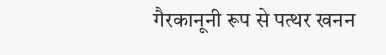गैरकानूनी रूप से पत्थर खनन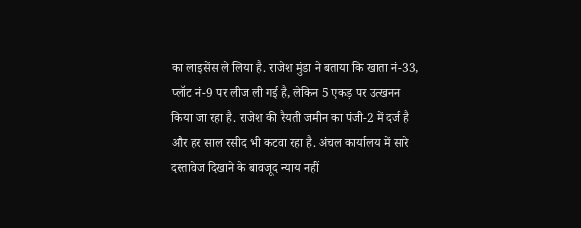का लाइसेंस ले लिया है. राजेश मुंडा ने बताया कि खाता नं-33, प्लॉट नं-9 पर लीज ली गई है, लेकिन 5 एकड़ पर उत्खनन किया जा रहा है. राजेश की रैयती जमीन का पंजी-2 में दर्ज है और हर साल रसीद भी कटवा रहा है. अंचल कार्यालय में सारे दस्तावेज दिखाने के बावजूद न्याय नहीं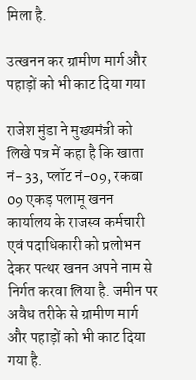मिला है.

उत्खनन कर ग्रामीण मार्ग और पहाड़ों को भी काट दिया गया

राजेश मुंडा ने मुख्यमंत्री को लिखे पत्र में कहा है कि खाता नं- 33, प्लॉट नं-09, रकबा 09 एकड़ पलामू खनन कार्यालय के राजस्व कर्मचारी एवं पदाधिकारी को प्रलोभन देकर पत्थर खनन अपने नाम से निर्गत करवा लिया है. जमीन पर अवैध तरीके से ग्रामीण मार्ग और पहाड़ों को भी काट दिया गया है.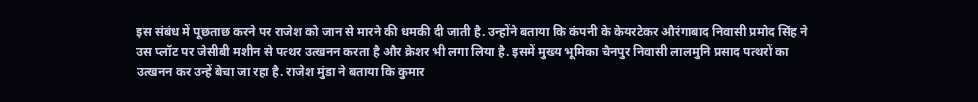इस संबंध में पूछताछ करने पर राजेश को जान से मारने की धमकी दी जाती है. उन्होंने बताया कि कंपनी के केयरटेकर औरंगाबाद निवासी प्रमोद सिंह ने उस प्लॉट पर जेसीबी मशीन से पत्थर उत्खनन करता है और क्रेशर भी लगा लिया है. इसमें मुख्य भूमिका चैनपुर निवासी लालमुनि प्रसाद पत्थरों का उत्खनन कर उन्हें बेचा जा रहा है. राजेश मुंडा ने बताया कि कुमार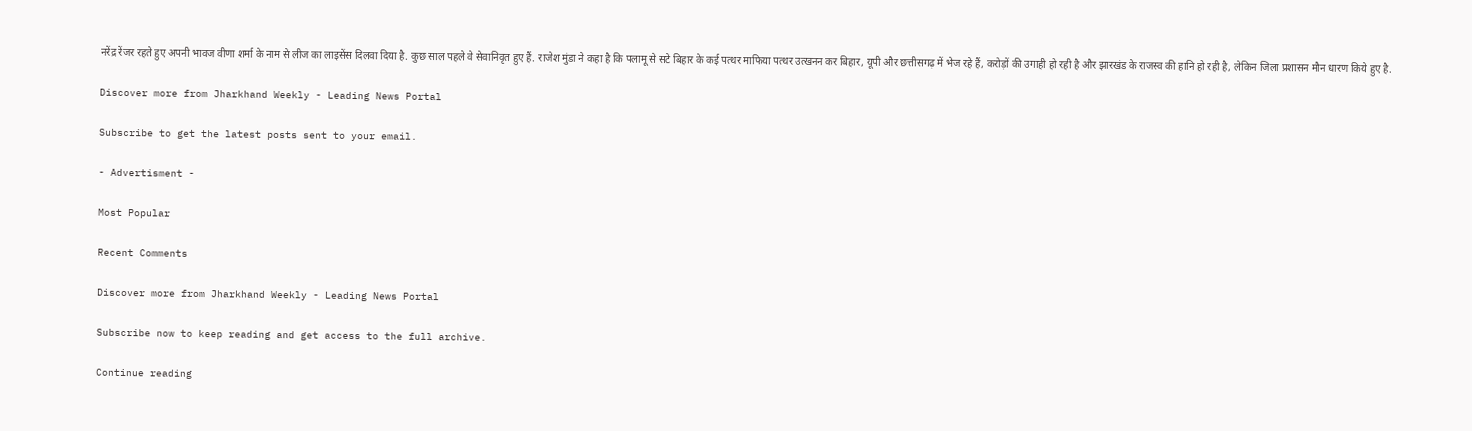नरेंद्र रेंजर रहते हुए अपनी भावज वीणा शर्मा के नाम से लीज का लाइसेंस दिलवा दिया है. कुछ साल पहले वे सेवानिवृत हुए हैं. राजेश मुंडा ने कहा है कि पलामू से सटे बिहार के कई पत्थर माफिया पत्थर उत्खनन कर बिहार, यूपी और छत्तीसगढ़ में भेज रहे हैं, करोड़ों की उगाही हो रही है और झारखंड के राजस्व की हानि हो रही है, लेकिन जिला प्रशासन मौन धारण किये हुए है.

Discover more from Jharkhand Weekly - Leading News Portal

Subscribe to get the latest posts sent to your email.

- Advertisment -

Most Popular

Recent Comments

Discover more from Jharkhand Weekly - Leading News Portal

Subscribe now to keep reading and get access to the full archive.

Continue reading